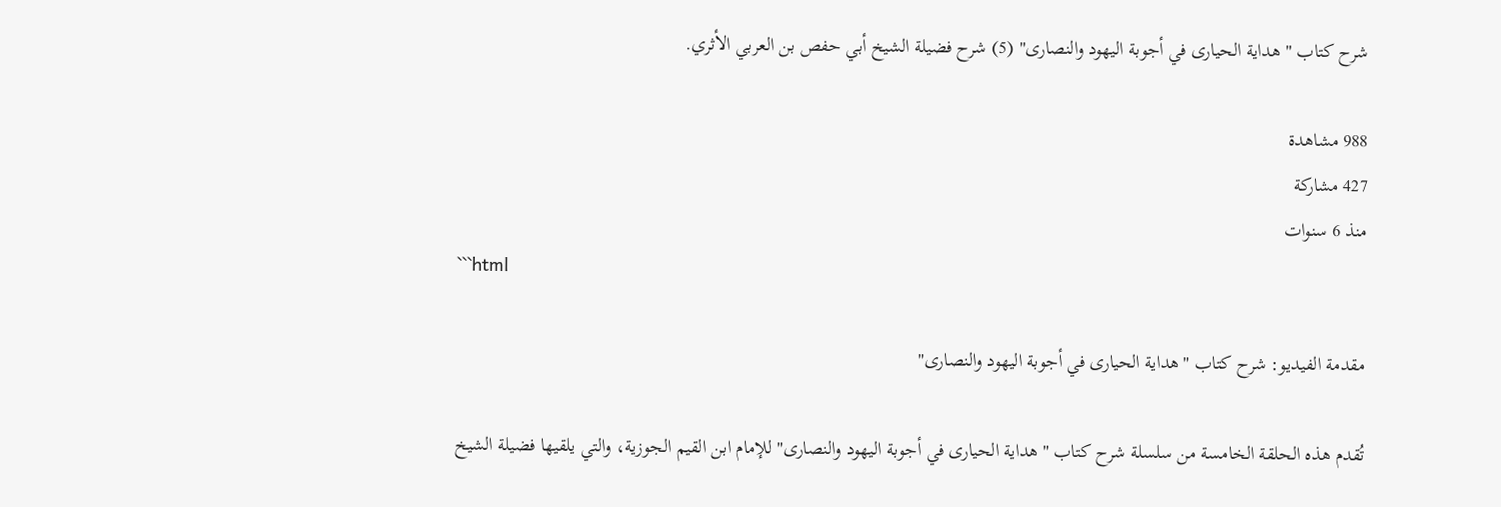شرح كتاب " هداية الحيارى في أجوبة اليهود والنصارى" (5) شرح فضيلة الشيخ أبي حفص بن العربي الأثري.

988 مشاهدة
427 مشاركة
منذ 6 سنوات
```html

مقدمة الفيديو: شرح كتاب "هداية الحيارى في أجوبة اليهود والنصارى"

تُقدم هذه الحلقة الخامسة من سلسلة شرح كتاب "هداية الحيارى في أجوبة اليهود والنصارى" للإمام ابن القيم الجوزية، والتي يلقيها فضيلة الشيخ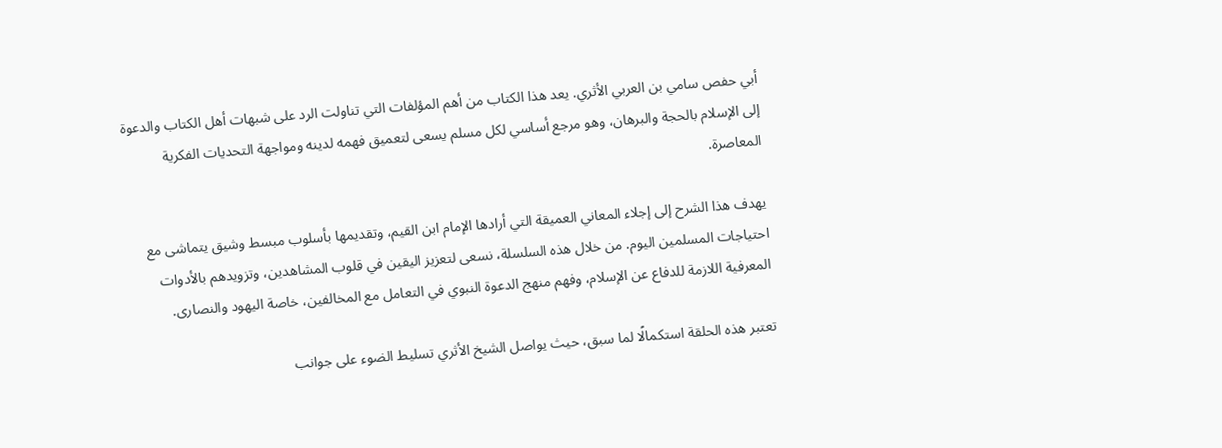أبي حفص سامي بن العربي الأثري. يعد هذا الكتاب من أهم المؤلفات التي تناولت الرد على شبهات أهل الكتاب والدعوة إلى الإسلام بالحجة والبرهان، وهو مرجع أساسي لكل مسلم يسعى لتعميق فهمه لدينه ومواجهة التحديات الفكرية المعاصرة.

يهدف هذا الشرح إلى إجلاء المعاني العميقة التي أرادها الإمام ابن القيم، وتقديمها بأسلوب مبسط وشيق يتماشى مع احتياجات المسلمين اليوم. من خلال هذه السلسلة، نسعى لتعزيز اليقين في قلوب المشاهدين، وتزويدهم بالأدوات المعرفية اللازمة للدفاع عن الإسلام، وفهم منهج الدعوة النبوي في التعامل مع المخالفين، خاصة اليهود والنصارى.

تعتبر هذه الحلقة استكمالًا لما سبق، حيث يواصل الشيخ الأثري تسليط الضوء على جوانب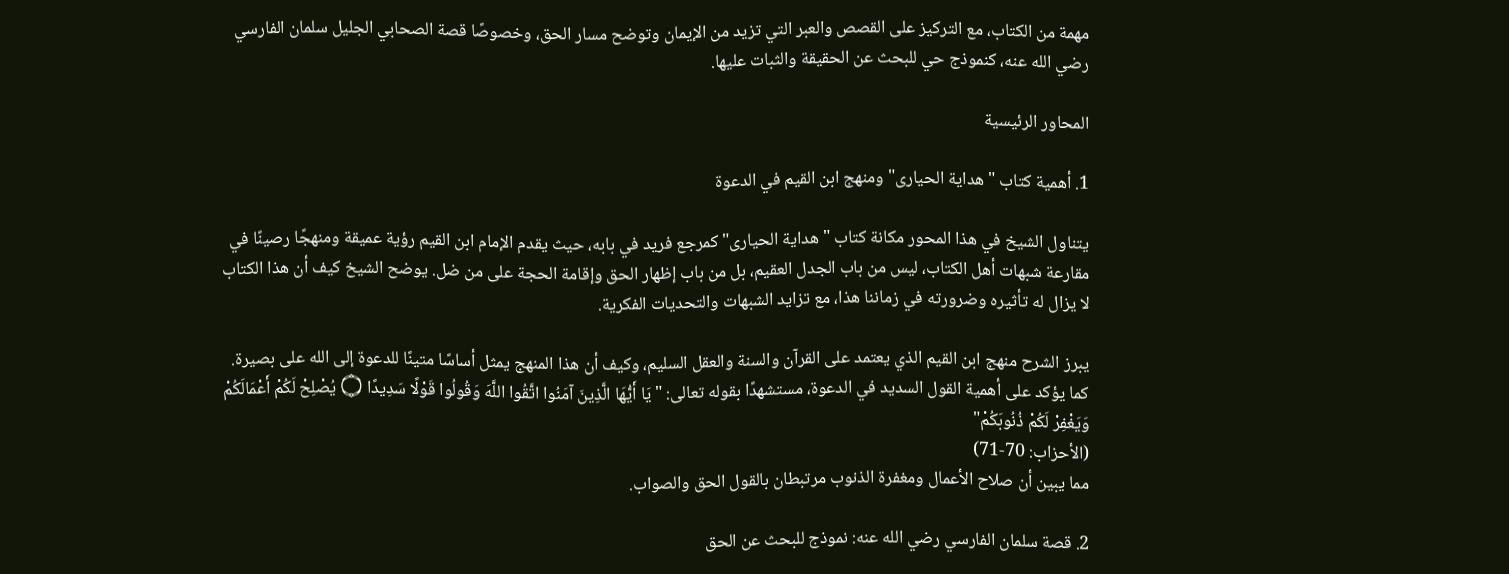مهمة من الكتاب، مع التركيز على القصص والعبر التي تزيد من الإيمان وتوضح مسار الحق، وخصوصًا قصة الصحابي الجليل سلمان الفارسي رضي الله عنه، كنموذج حي للبحث عن الحقيقة والثبات عليها.

المحاور الرئيسية

1. أهمية كتاب "هداية الحيارى" ومنهج ابن القيم في الدعوة

يتناول الشيخ في هذا المحور مكانة كتاب "هداية الحيارى" كمرجع فريد في بابه، حيث يقدم الإمام ابن القيم رؤية عميقة ومنهجًا رصينًا في مقارعة شبهات أهل الكتاب، ليس من باب الجدل العقيم، بل من باب إظهار الحق وإقامة الحجة على من ضل. يوضح الشيخ كيف أن هذا الكتاب لا يزال له تأثيره وضرورته في زماننا هذا، مع تزايد الشبهات والتحديات الفكرية.

يبرز الشرح منهج ابن القيم الذي يعتمد على القرآن والسنة والعقل السليم، وكيف أن هذا المنهج يمثل أساسًا متينًا للدعوة إلى الله على بصيرة. كما يؤكد على أهمية القول السديد في الدعوة، مستشهدًا بقوله تعالى: "يَا أَيُّهَا الَّذِينَ آمَنُوا اتَّقُوا اللَّهَ وَقُولُوا قَوْلًا سَدِيدًا ۝ يُصْلِحْ لَكُمْ أَعْمَالَكُمْ وَيَغْفِرْ لَكُمْ ذُنُوبَكُمْ"
(الأحزاب: 70-71)
مما يبين أن صلاح الأعمال ومغفرة الذنوب مرتبطان بالقول الحق والصواب.

2. قصة سلمان الفارسي رضي الله عنه: نموذج للبحث عن الحق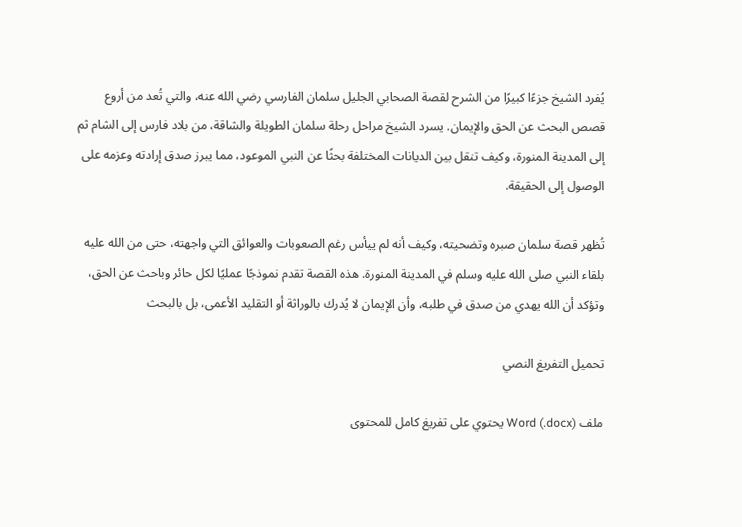يُفرد الشيخ جزءًا كبيرًا من الشرح لقصة الصحابي الجليل سلمان الفارسي رضي الله عنه، والتي تُعد من أروع قصص البحث عن الحق والإيمان. يسرد الشيخ مراحل رحلة سلمان الطويلة والشاقة، من بلاد فارس إلى الشام ثم إلى المدينة المنورة، وكيف تنقل بين الديانات المختلفة بحثًا عن النبي الموعود، مما يبرز صدق إرادته وعزمه على الوصول إلى الحقيقة.

تُظهر قصة سلمان صبره وتضحيته، وكيف أنه لم ييأس رغم الصعوبات والعوائق التي واجهته، حتى من الله عليه بلقاء النبي صلى الله عليه وسلم في المدينة المنورة. هذه القصة تقدم نموذجًا عمليًا لكل حائر وباحث عن الحق، وتؤكد أن الله يهدي من صدق في طلبه، وأن الإيمان لا يُدرك بالوراثة أو التقليد الأعمى، بل بالبحث

تحميل التفريغ النصي

ملف Word (.docx) يحتوي على تفريغ كامل للمحتوى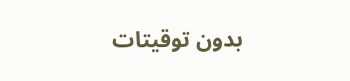بدون توقيتات